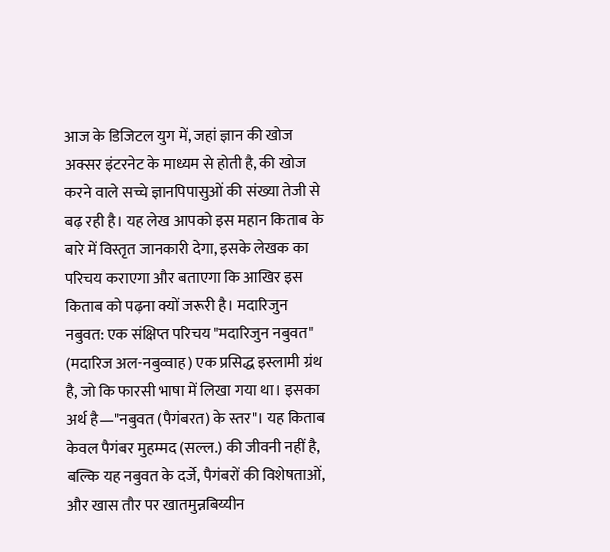आज के डिजिटल युग में, जहां ज्ञान की खोज अक्सर इंटरनेट के माध्यम से होती है, की खोज करने वाले सच्चे ज्ञानपिपासुओं की संख्या तेजी से बढ़ रही है। यह लेख आपको इस महान किताब के बारे में विस्तृत जानकारी देगा, इसके लेखक का परिचय कराएगा और बताएगा कि आखिर इस किताब को पढ़ना क्यों जरूरी है। मदारिजुन नबुवत: एक संक्षिप्त परिचय "मदारिजुन नबुवत" (मदारिज अल-नबुव्वाह) एक प्रसिद्ध इस्लामी ग्रंथ है, जो कि फारसी भाषा में लिखा गया था। इसका अर्थ है—"नबुवत (पैगंबरत) के स्तर"। यह किताब केवल पैगंबर मुहम्मद (सल्ल.) की जीवनी नहीं है, बल्कि यह नबुवत के दर्जे, पैगंबरों की विशेषताओं, और खास तौर पर खातमुन्नबिय्यीन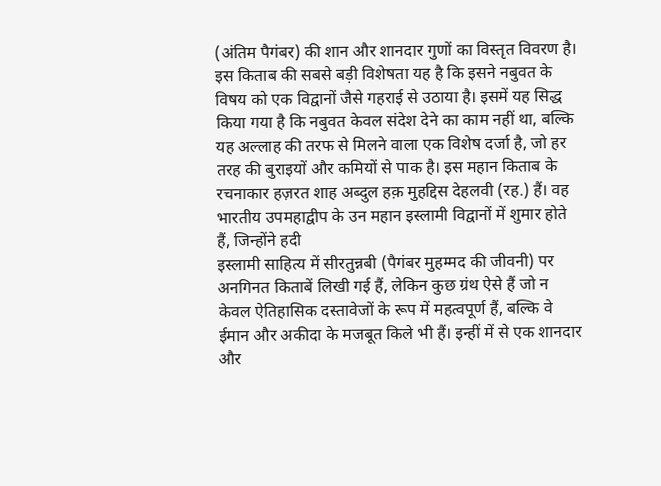(अंतिम पैगंबर) की शान और शानदार गुणों का विस्तृत विवरण है।
इस किताब की सबसे बड़ी विशेषता यह है कि इसने नबुवत के विषय को एक विद्वानों जैसे गहराई से उठाया है। इसमें यह सिद्ध किया गया है कि नबुवत केवल संदेश देने का काम नहीं था, बल्कि यह अल्लाह की तरफ से मिलने वाला एक विशेष दर्जा है, जो हर तरह की बुराइयों और कमियों से पाक है। इस महान किताब के रचनाकार हज़रत शाह अब्दुल हक़ मुहद्दिस देहलवी (रह.) हैं। वह भारतीय उपमहाद्वीप के उन महान इस्लामी विद्वानों में शुमार होते हैं, जिन्होंने हदी
इस्लामी साहित्य में सीरतुन्नबी (पैगंबर मुहम्मद की जीवनी) पर अनगिनत किताबें लिखी गई हैं, लेकिन कुछ ग्रंथ ऐसे हैं जो न केवल ऐतिहासिक दस्तावेजों के रूप में महत्वपूर्ण हैं, बल्कि वे ईमान और अकीदा के मजबूत किले भी हैं। इन्हीं में से एक शानदार और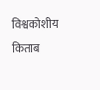विश्वकोशीय किताब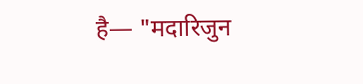है— "मदारिजुन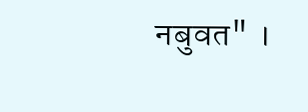नबुवत" ।